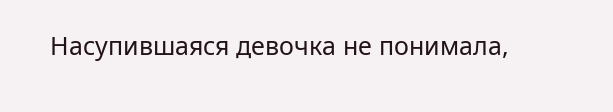Насупившаяся девочка не понимала,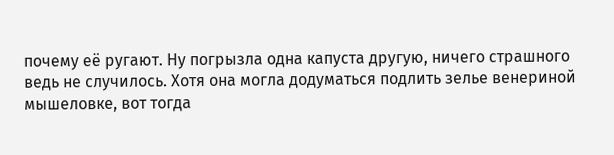почему её ругают. Ну погрызла одна капуста другую, ничего страшного ведь не случилось. Хотя она могла додуматься подлить зелье венериной мышеловке, вот тогда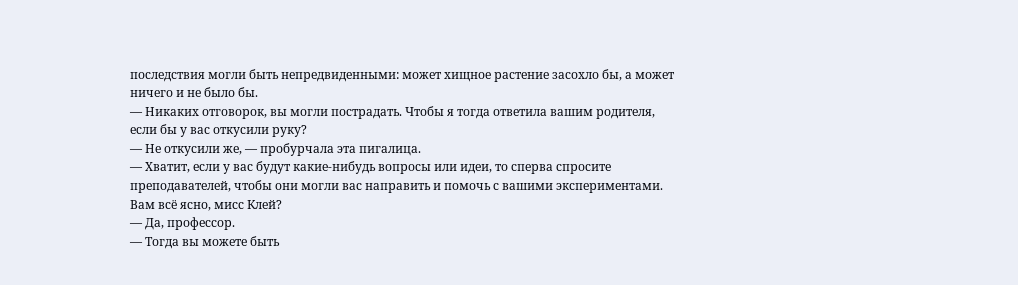последствия могли быть непредвиденными: может хищное растение засохло бы, а может ничего и не было бы.
— Никаких отговорок, вы могли пострадать. Чтобы я тогда ответила вашим родителя, если бы у вас откусили руку?
— Не откусили же, — пробурчала эта пигалица.
— Хватит, если у вас будут какие-нибудь вопросы или идеи, то сперва спросите преподавателей, чтобы они могли вас направить и помочь с вашими экспериментами. Вам всё ясно, мисс Клей?
— Да, профессор.
— Тогда вы можете быть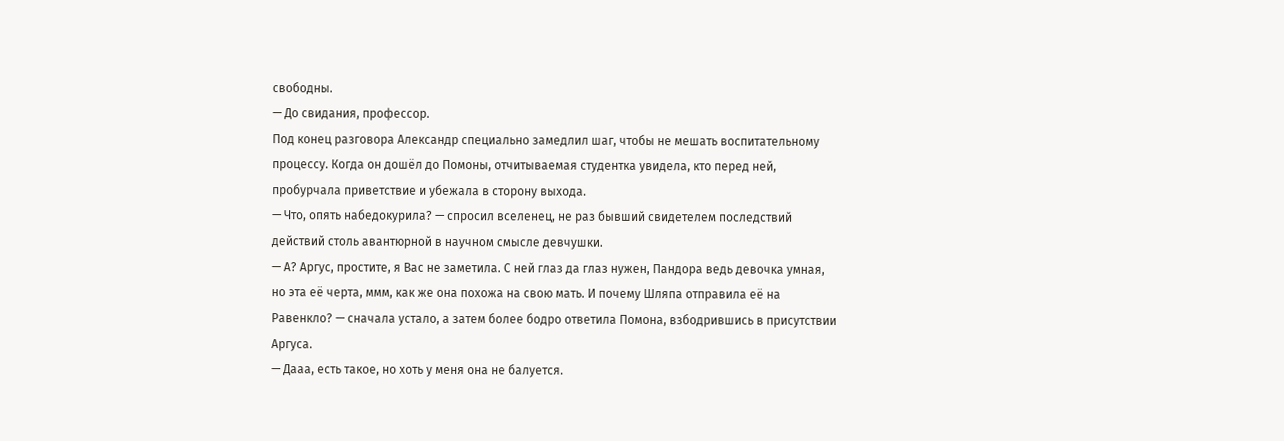свободны.
— До свидания, профессор.
Под конец разговора Александр специально замедлил шаг, чтобы не мешать воспитательному процессу. Когда он дошёл до Помоны, отчитываемая студентка увидела, кто перед ней, пробурчала приветствие и убежала в сторону выхода.
— Что, опять набедокурила? — спросил вселенец, не раз бывший свидетелем последствий действий столь авантюрной в научном смысле девчушки.
— А? Аргус, простите, я Вас не заметила. С ней глаз да глаз нужен, Пандора ведь девочка умная, но эта её черта, ммм, как же она похожа на свою мать. И почему Шляпа отправила её на Равенкло? — сначала устало, а затем более бодро ответила Помона, взбодрившись в присутствии Аргуса.
— Дааа, есть такое, но хоть у меня она не балуется.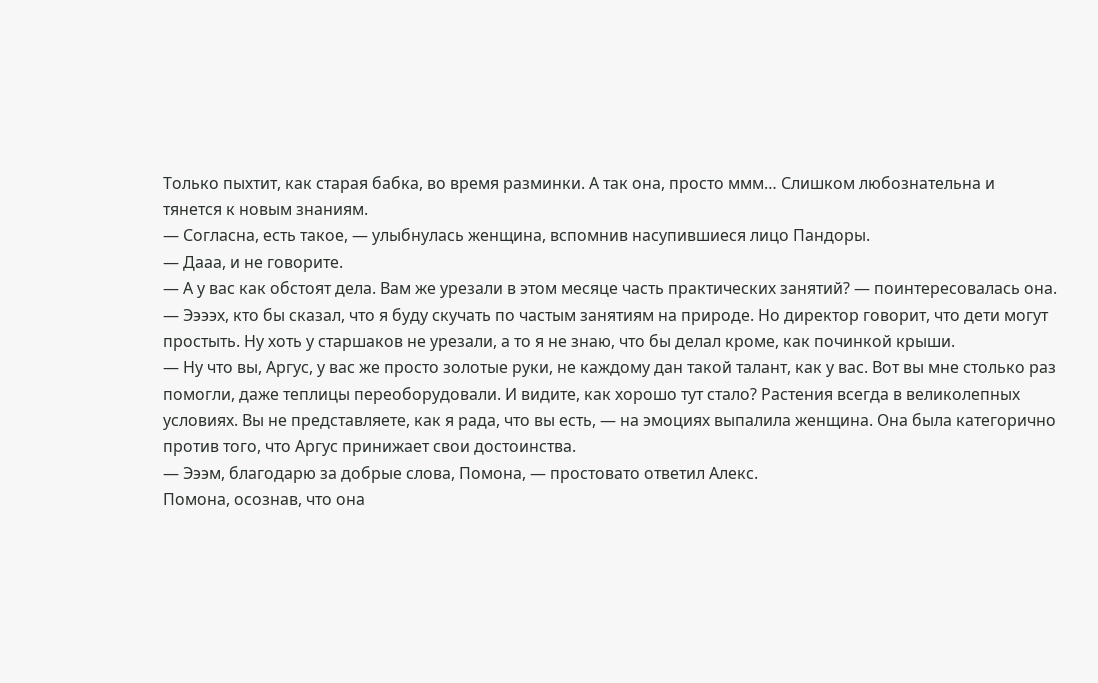Только пыхтит, как старая бабка, во время разминки. А так она, просто ммм… Слишком любознательна и тянется к новым знаниям.
— Согласна, есть такое, — улыбнулась женщина, вспомнив насупившиеся лицо Пандоры.
— Дааа, и не говорите.
— А у вас как обстоят дела. Вам же урезали в этом месяце часть практических занятий? — поинтересовалась она.
— Ээээх, кто бы сказал, что я буду скучать по частым занятиям на природе. Но директор говорит, что дети могут простыть. Ну хоть у старшаков не урезали, а то я не знаю, что бы делал кроме, как починкой крыши.
— Ну что вы, Аргус, у вас же просто золотые руки, не каждому дан такой талант, как у вас. Вот вы мне столько раз помогли, даже теплицы переоборудовали. И видите, как хорошо тут стало? Растения всегда в великолепных условиях. Вы не представляете, как я рада, что вы есть, — на эмоциях выпалила женщина. Она была категорично против того, что Аргус принижает свои достоинства.
— Эээм, благодарю за добрые слова, Помона, — простовато ответил Алекс.
Помона, осознав, что она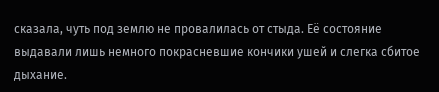сказала, чуть под землю не провалилась от стыда. Её состояние выдавали лишь немного покрасневшие кончики ушей и слегка сбитое дыхание.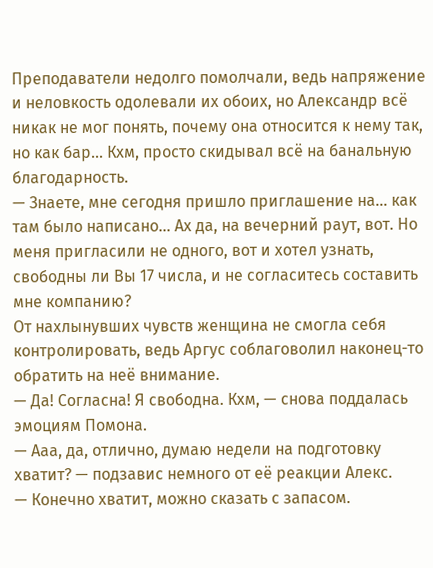Преподаватели недолго помолчали, ведь напряжение и неловкость одолевали их обоих, но Александр всё никак не мог понять, почему она относится к нему так, но как бар… Кхм, просто скидывал всё на банальную благодарность.
— Знаете, мне сегодня пришло приглашение на… как там было написано… Ах да, на вечерний раут, вот. Но меня пригласили не одного, вот и хотел узнать, свободны ли Вы 17 числа, и не согласитесь составить мне компанию?
От нахлынувших чувств женщина не смогла себя контролировать, ведь Аргус соблаговолил наконец-то обратить на неё внимание.
— Да! Согласна! Я свободна. Кхм, — снова поддалась эмоциям Помона.
— Ааа, да, отлично, думаю недели на подготовку хватит? — подзавис немного от её реакции Алекс.
— Конечно хватит, можно сказать с запасом.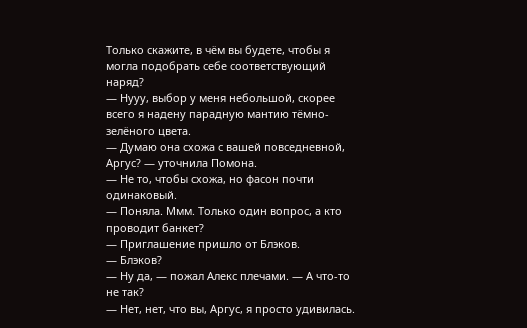Только скажите, в чём вы будете, чтобы я могла подобрать себе соответствующий наряд?
— Нууу, выбор у меня небольшой, скорее всего я надену парадную мантию тёмно-зелёного цвета.
— Думаю она схожа с вашей повседневной, Аргус? — уточнила Помона.
— Не то, чтобы схожа, но фасон почти одинаковый.
— Поняла. Ммм. Только один вопрос, а кто проводит банкет?
— Приглашение пришло от Блэков.
— Блэков?
— Ну да, — пожал Алекс плечами. — А что-то не так?
— Нет, нет, что вы, Аргус, я просто удивилась.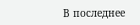В последнее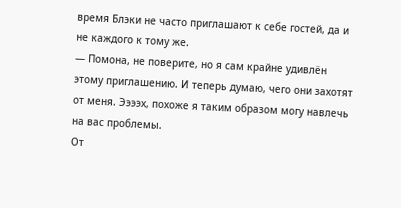время Блэки не часто приглашают к себе гостей, да и не каждого к тому же.
— Помона, не поверите, но я сам крайне удивлён этому приглашению. И теперь думаю, чего они захотят от меня. Ээээх, похоже я таким образом могу навлечь на вас проблемы.
От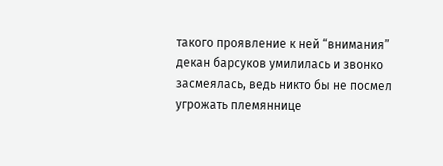такого проявление к ней “внимания” декан барсуков умилилась и звонко засмеялась, ведь никто бы не посмел угрожать племяннице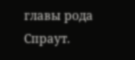главы рода Спраут.